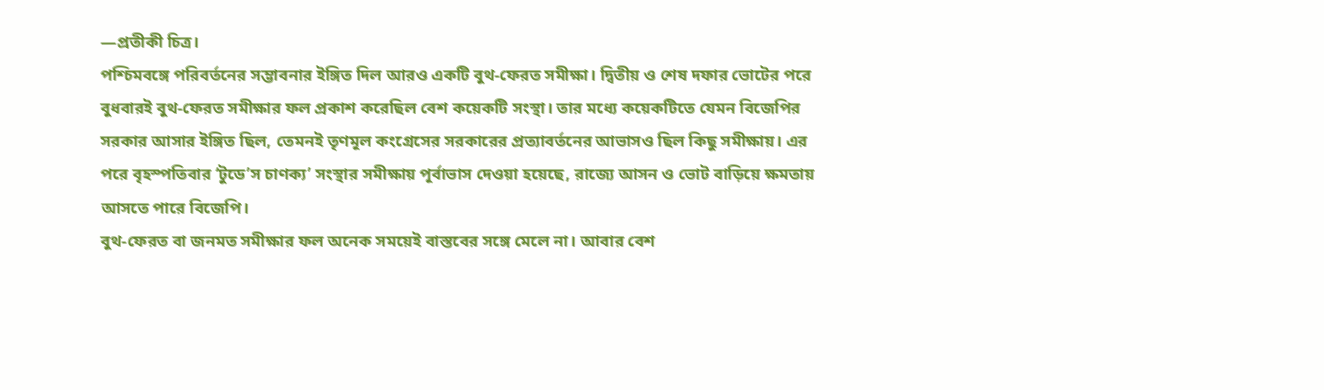—প্রতীকী চিত্র।
পশ্চিমবঙ্গে পরিবর্তনের সম্ভাবনার ইঙ্গিত দিল আরও একটি বুথ-ফেরত সমীক্ষা। দ্বিতীয় ও শেষ দফার ভোটের পরে বুধবারই বুথ-ফেরত সমীক্ষার ফল প্রকাশ করেছিল বেশ কয়েকটি সংস্থা। তার মধ্যে কয়েকটিতে যেমন বিজেপির সরকার আসার ইঙ্গিত ছিল, তেমনই তৃণমূল কংগ্রেসের সরকারের প্রত্যাবর্তনের আভাসও ছিল কিছু সমীক্ষায়। এর পরে বৃহস্পতিবার ‘টুডে’স চাণক্য’ সংস্থার সমীক্ষায় পূর্বাভাস দেওয়া হয়েছে, রাজ্যে আসন ও ভোট বাড়িয়ে ক্ষমতায় আসতে পারে বিজেপি।
বুথ-ফেরত বা জনমত সমীক্ষার ফল অনেক সময়েই বাস্তবের সঙ্গে মেলে না। আবার বেশ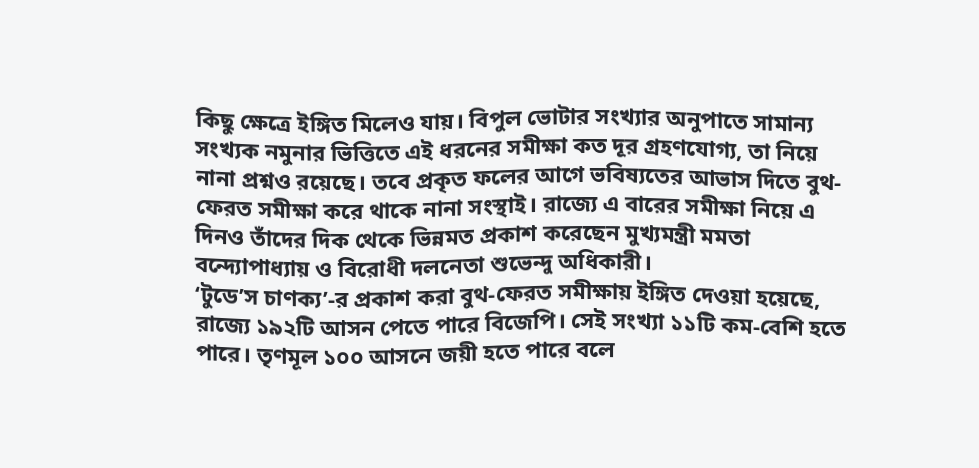কিছু ক্ষেত্রে ইঙ্গিত মিলেও যায়। বিপুল ভোটার সংখ্যার অনুপাতে সামান্য সংখ্যক নমুনার ভিত্তিতে এই ধরনের সমীক্ষা কত দূর গ্রহণযোগ্য, তা নিয়ে নানা প্রশ্নও রয়েছে। তবে প্রকৃত ফলের আগে ভবিষ্যতের আভাস দিতে বুথ-ফেরত সমীক্ষা করে থাকে নানা সংস্থাই। রাজ্যে এ বারের সমীক্ষা নিয়ে এ দিনও তাঁদের দিক থেকে ভিন্নমত প্রকাশ করেছেন মুখ্যমন্ত্রী মমতা বন্দ্যোপাধ্যায় ও বিরোধী দলনেতা শুভেন্দু অধিকারী।
‘টুডে’স চাণক্য’-র প্রকাশ করা বুথ-ফেরত সমীক্ষায় ইঙ্গিত দেওয়া হয়েছে, রাজ্যে ১৯২টি আসন পেতে পারে বিজেপি। সেই সংখ্যা ১১টি কম-বেশি হতে পারে। তৃণমূল ১০০ আসনে জয়ী হতে পারে বলে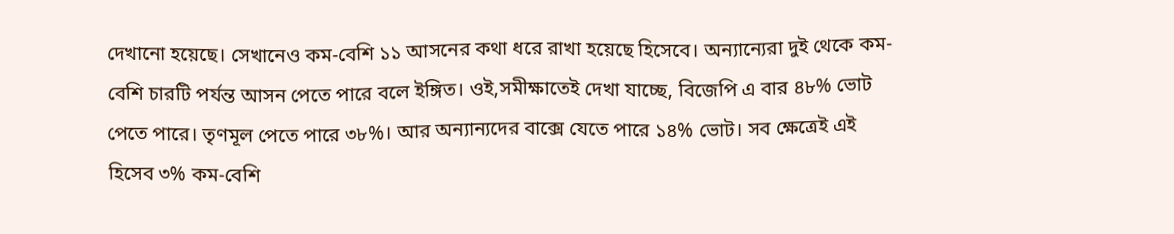দেখানো হয়েছে। সেখানেও কম-বেশি ১১ আসনের কথা ধরে রাখা হয়েছে হিসেবে। অন্যান্যেরা দুই থেকে কম-বেশি চারটি পর্যন্ত আসন পেতে পারে বলে ইঙ্গিত। ওই,সমীক্ষাতেই দেখা যাচ্ছে, বিজেপি এ বার ৪৮% ভোট পেতে পারে। তৃণমূল পেতে পারে ৩৮%। আর অন্যান্যদের বাক্সে যেতে পারে ১৪% ভোট। সব ক্ষেত্রেই এই হিসেব ৩% কম-বেশি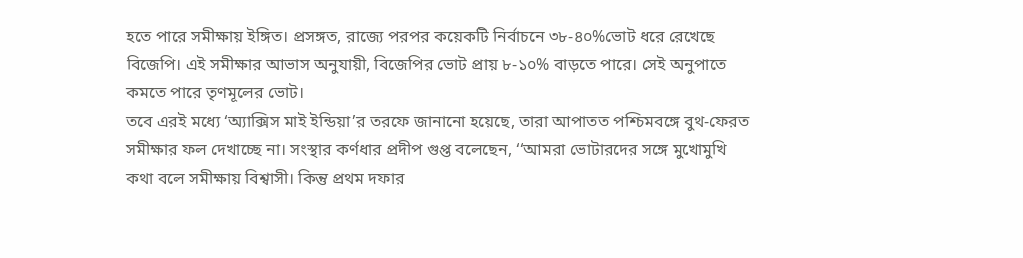হতে পারে সমীক্ষায় ইঙ্গিত। প্রসঙ্গত, রাজ্যে পরপর কয়েকটি নির্বাচনে ৩৮-৪০%ভোট ধরে রেখেছে বিজেপি। এই সমীক্ষার আভাস অনুযায়ী, বিজেপির ভোট প্রায় ৮-১০% বাড়তে পারে। সেই অনুপাতে কমতে পারে তৃণমূলের ভোট।
তবে এরই মধ্যে ‘অ্যাক্সিস মাই ইন্ডিয়া’র তরফে জানানো হয়েছে, তারা আপাতত পশ্চিমবঙ্গে বুথ-ফেরত সমীক্ষার ফল দেখাচ্ছে না। সংস্থার কর্ণধার প্রদীপ গুপ্ত বলেছেন, ‘‘আমরা ভোটারদের সঙ্গে মুখোমুখি কথা বলে সমীক্ষায় বিশ্বাসী। কিন্তু প্রথম দফার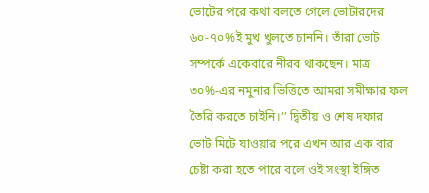ভোটের পরে কথা বলতে গেলে ভোটারদের ৬০-৭০%ই মুখ খুলতে চাননি। তাঁরা ভোট সম্পর্কে একেবারে নীরব থাকছেন। মাত্র ৩০%-এর নমুনার ভিত্তিতে আমরা সমীক্ষার ফল তৈরি করতে চাইনি।’’ দ্বিতীয় ও শেষ দফার ভোট মিটে যাওয়ার পরে এখন আর এক বার চেষ্টা করা হতে পারে বলে ওই সংস্থা ইঙ্গিত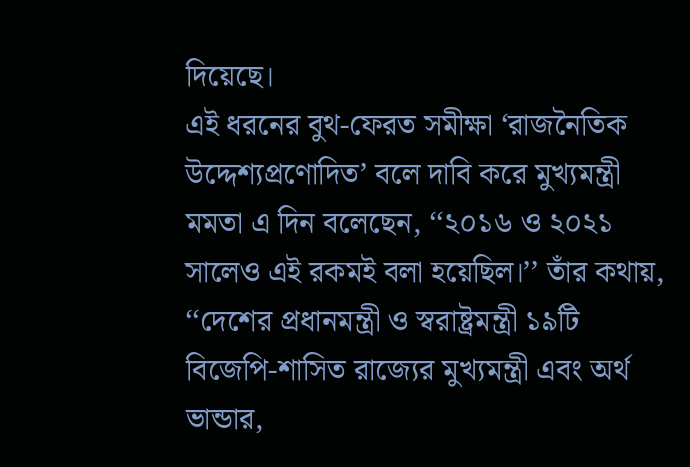দিয়েছে।
এই ধরনের বুথ-ফেরত সমীক্ষা ‘রাজনৈতিক উদ্দেশ্যপ্রণোদিত’ বলে দাবি করে মুখ্যমন্ত্রী মমতা এ দিন বলেছেন, ‘‘২০১৬ ও ২০২১ সালেও এই রকমই বলা হয়েছিল।’’ তাঁর কথায়, ‘‘দেশের প্রধানমন্ত্রী ও স্বরাষ্ট্রমন্ত্রী ১৯টি বিজেপি-শাসিত রাজ্যের মুখ্যমন্ত্রী এবং অর্থ ভান্ডার,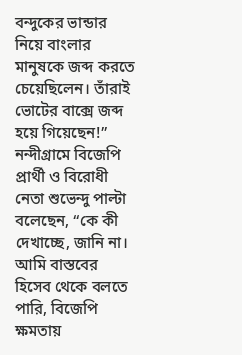বন্দুকের ভান্ডার নিয়ে বাংলার মানুষকে জব্দ করতে চেয়েছিলেন। তাঁরাই ভোটের বাক্সে জব্দ হয়ে গিয়েছেন!’’
নন্দীগ্রামে বিজেপি প্রার্থী ও বিরোধী নেতা শুভেন্দু পাল্টা বলেছেন, ‘‘কে কী দেখাচ্ছে, জানি না। আমি বাস্তবের হিসেব থেকে বলতে পারি, বিজেপি ক্ষমতায়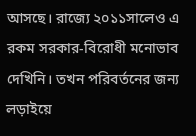আসছে। রাজ্যে ২০১১সালেও এ রকম সরকার-বিরোধী মনোভাব দেখিনি। তখন পরিবর্তনের জন্য লড়াইয়ে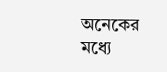অনেকের মধ্যে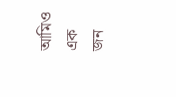আমিও এক জন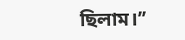ছিলাম।’’